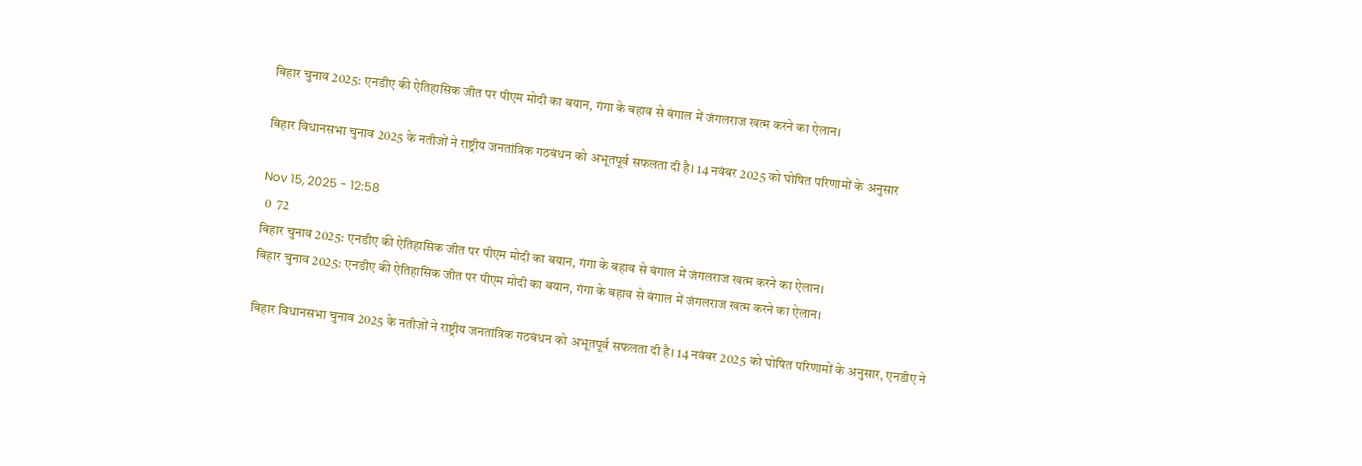बिहार चुनाव 2025: एनडीए की ऐतिहासिक जीत पर पीएम मोदी का बयान, गंगा के बहाव से बंगाल में जंगलराज खत्म करने का ऐलान।

बिहार विधानसभा चुनाव 2025 के नतीजों ने राष्ट्रीय जनतांत्रिक गठबंधन को अभूतपूर्व सफलता दी है। 14 नवंबर 2025 को घोषित परिणामों के अनुसार

Nov 15, 2025 - 12:58
 0  72
बिहार चुनाव 2025: एनडीए की ऐतिहासिक जीत पर पीएम मोदी का बयान, गंगा के बहाव से बंगाल में जंगलराज खत्म करने का ऐलान।
बिहार चुनाव 2025: एनडीए की ऐतिहासिक जीत पर पीएम मोदी का बयान, गंगा के बहाव से बंगाल में जंगलराज खत्म करने का ऐलान।

बिहार विधानसभा चुनाव 2025 के नतीजों ने राष्ट्रीय जनतांत्रिक गठबंधन को अभूतपूर्व सफलता दी है। 14 नवंबर 2025 को घोषित परिणामों के अनुसार, एनडीए ने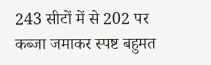243 सीटों में से 202 पर कब्जा जमाकर स्पष्ट बहुमत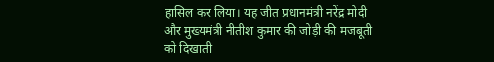हासिल कर लिया। यह जीत प्रधानमंत्री नरेंद्र मोदी और मुख्यमंत्री नीतीश कुमार की जोड़ी की मजबूती को दिखाती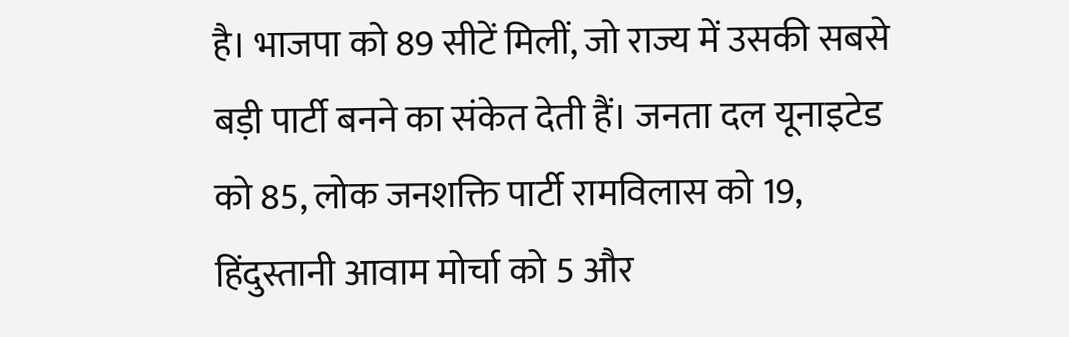है। भाजपा को 89 सीटें मिलीं, जो राज्य में उसकी सबसे बड़ी पार्टी बनने का संकेत देती हैं। जनता दल यूनाइटेड को 85, लोक जनशक्ति पार्टी रामविलास को 19, हिंदुस्तानी आवाम मोर्चा को 5 और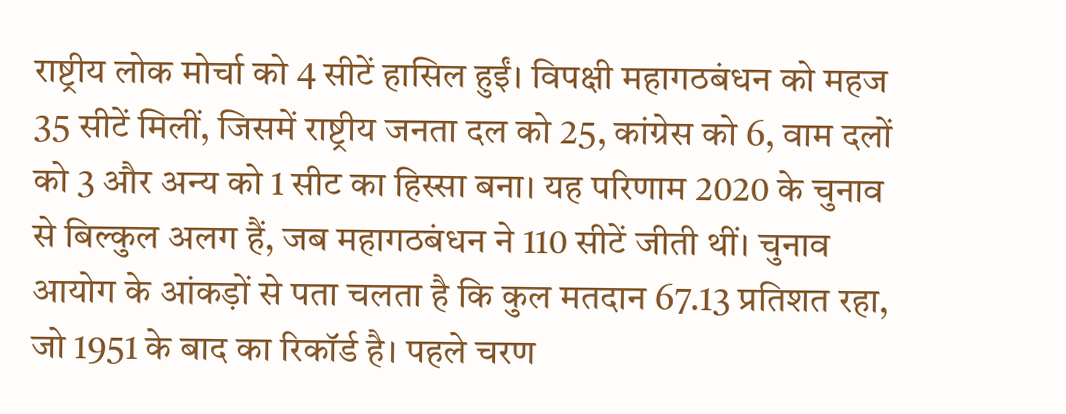राष्ट्रीय लोक मोर्चा को 4 सीटें हासिल हुईं। विपक्षी महागठबंधन को महज 35 सीटें मिलीं, जिसमें राष्ट्रीय जनता दल को 25, कांग्रेस को 6, वाम दलों को 3 और अन्य को 1 सीट का हिस्सा बना। यह परिणाम 2020 के चुनाव से बिल्कुल अलग हैं, जब महागठबंधन ने 110 सीटें जीती थीं। चुनाव आयोग के आंकड़ों से पता चलता है कि कुल मतदान 67.13 प्रतिशत रहा, जो 1951 के बाद का रिकॉर्ड है। पहले चरण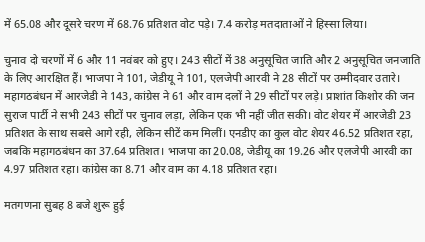में 65.08 और दूसरे चरण में 68.76 प्रतिशत वोट पड़े। 7.4 करोड़ मतदाताओं ने हिस्सा लिया।

चुनाव दो चरणों में 6 और 11 नवंबर को हुए। 243 सीटों में 38 अनुसूचित जाति और 2 अनुसूचित जनजाति के लिए आरक्षित हैं। भाजपा ने 101, जेडीयू ने 101, एलजेपी आरवी ने 28 सीटों पर उम्मीदवार उतारे। महागठबंधन में आरजेडी ने 143, कांग्रेस ने 61 और वाम दलों ने 29 सीटों पर लड़े। प्राशांत किशोर की जन सुराज पार्टी ने सभी 243 सीटों पर चुनाव लड़ा, लेकिन एक भी नहीं जीत सकी। वोट शेयर में आरजेडी 23 प्रतिशत के साथ सबसे आगे रही, लेकिन सीटें कम मिलीं। एनडीए का कुल वोट शेयर 46.52 प्रतिशत रहा, जबकि महागठबंधन का 37.64 प्रतिशत। भाजपा का 20.08, जेडीयू का 19.26 और एलजेपी आरवी का 4.97 प्रतिशत रहा। कांग्रेस का 8.71 और वाम का 4.18 प्रतिशत रहा।

मतगणना सुबह 8 बजे शुरू हुई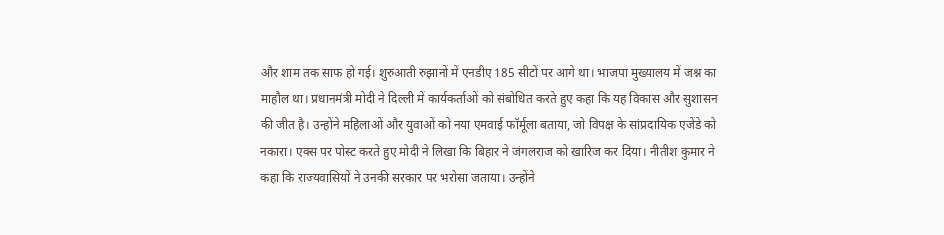और शाम तक साफ हो गई। शुरुआती रुझानों में एनडीए 185 सीटों पर आगे था। भाजपा मुख्यालय में जश्न का माहौल था। प्रधानमंत्री मोदी ने दिल्ली में कार्यकर्ताओं को संबोधित करते हुए कहा कि यह विकास और सुशासन की जीत है। उन्होंने महिलाओं और युवाओं को नया एमवाई फॉर्मूला बताया, जो विपक्ष के सांप्रदायिक एजेंडे को नकारा। एक्स पर पोस्ट करते हुए मोदी ने लिखा कि बिहार ने जंगलराज को खारिज कर दिया। नीतीश कुमार ने कहा कि राज्यवासियों ने उनकी सरकार पर भरोसा जताया। उन्होंने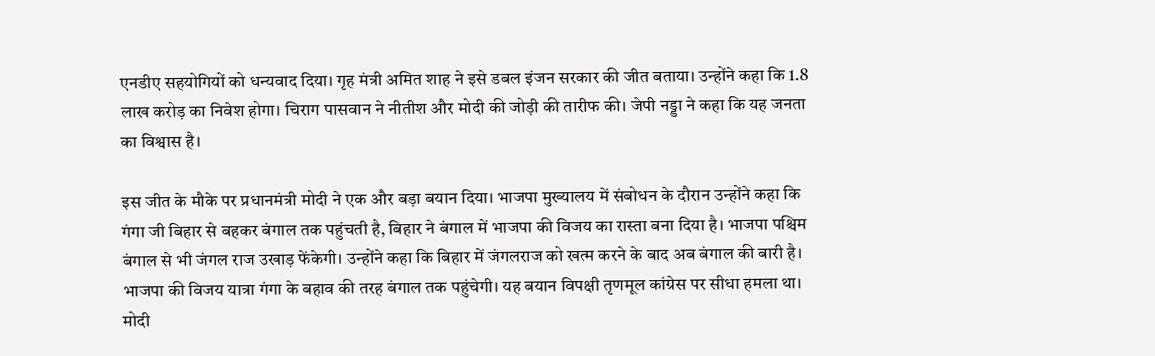एनडीए सहयोगियों को धन्यवाद दिया। गृह मंत्री अमित शाह ने इसे डबल इंजन सरकार की जीत बताया। उन्होंने कहा कि 1.8 लाख करोड़ का निवेश होगा। चिराग पासवान ने नीतीश और मोदी की जोड़ी की तारीफ की। जेपी नड्डा ने कहा कि यह जनता का विश्वास है।

इस जीत के मौके पर प्रधानमंत्री मोदी ने एक और बड़ा बयान दिया। भाजपा मुख्यालय में संबोधन के दौरान उन्होंने कहा कि गंगा जी बिहार से बहकर बंगाल तक पहुंचती है, बिहार ने बंगाल में भाजपा की विजय का रास्ता बना दिया है। भाजपा पश्चिम बंगाल से भी जंगल राज उखाड़ फेंकेगी। उन्होंने कहा कि बिहार में जंगलराज को खत्म करने के बाद अब बंगाल की बारी है। भाजपा की विजय यात्रा गंगा के बहाव की तरह बंगाल तक पहुंचेगी। यह बयान विपक्षी तृणमूल कांग्रेस पर सीधा हमला था। मोदी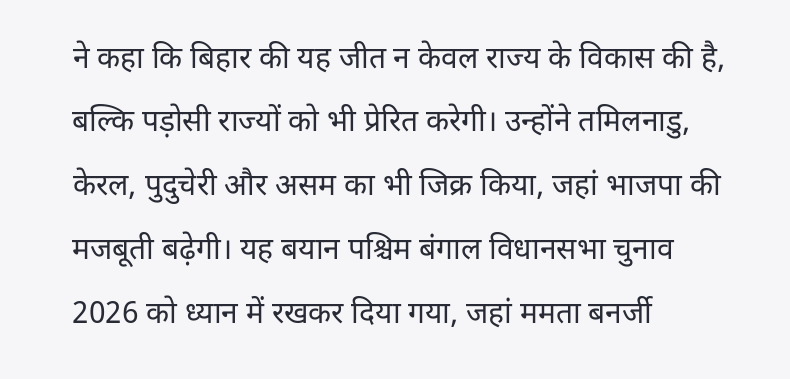ने कहा कि बिहार की यह जीत न केवल राज्य के विकास की है, बल्कि पड़ोसी राज्यों को भी प्रेरित करेगी। उन्होंने तमिलनाडु, केरल, पुदुचेरी और असम का भी जिक्र किया, जहां भाजपा की मजबूती बढ़ेगी। यह बयान पश्चिम बंगाल विधानसभा चुनाव 2026 को ध्यान में रखकर दिया गया, जहां ममता बनर्जी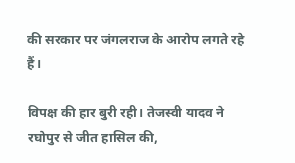की सरकार पर जंगलराज के आरोप लगते रहे हैं।

विपक्ष की हार बुरी रही। तेजस्वी यादव ने रघोपुर से जीत हासिल की,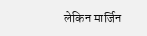लेकिन मार्जिन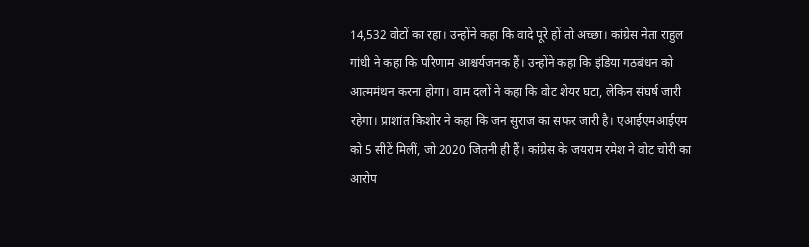14,532 वोटों का रहा। उन्होंने कहा कि वादे पूरे हों तो अच्छा। कांग्रेस नेता राहुल गांधी ने कहा कि परिणाम आश्चर्यजनक हैं। उन्होंने कहा कि इंडिया गठबंधन को आत्ममंथन करना होगा। वाम दलों ने कहा कि वोट शेयर घटा, लेकिन संघर्ष जारी रहेगा। प्राशांत किशोर ने कहा कि जन सुराज का सफर जारी है। एआईएमआईएम को 5 सीटें मिलीं, जो 2020 जितनी ही हैं। कांग्रेस के जयराम रमेश ने वोट चोरी का आरोप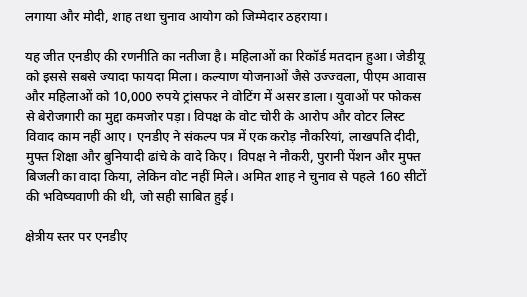लगाया और मोदी, शाह तथा चुनाव आयोग को जिम्मेदार ठहराया।

यह जीत एनडीए की रणनीति का नतीजा है। महिलाओं का रिकॉर्ड मतदान हुआ। जेडीयू को इससे सबसे ज्यादा फायदा मिला। कल्याण योजनाओं जैसे उज्ज्वला, पीएम आवास और महिलाओं को 10,000 रुपये ट्रांसफर ने वोटिंग में असर डाला। युवाओं पर फोकस से बेरोजगारी का मुद्दा कमजोर पड़ा। विपक्ष के वोट चोरी के आरोप और वोटर लिस्ट विवाद काम नहीं आए। एनडीए ने संकल्प पत्र में एक करोड़ नौकरियां, लाखपति दीदी, मुफ्त शिक्षा और बुनियादी ढांचे के वादे किए। विपक्ष ने नौकरी, पुरानी पेंशन और मुफ्त बिजली का वादा किया, लेकिन वोट नहीं मिले। अमित शाह ने चुनाव से पहले 160 सीटों की भविष्यवाणी की थी, जो सही साबित हुई।

क्षेत्रीय स्तर पर एनडीए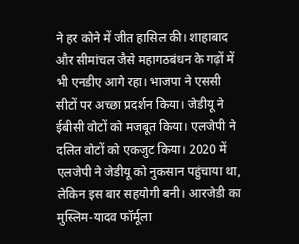ने हर कोने में जीत हासिल की। शाहाबाद और सीमांचल जैसे महागठबंधन के गढ़ों में भी एनडीए आगे रहा। भाजपा ने एससी सीटों पर अच्छा प्रदर्शन किया। जेडीयू ने ईबीसी वोटों को मजबूत किया। एलजेपी ने दलित वोटों को एकजुट किया। 2020 में एलजेपी ने जेडीयू को नुकसान पहुंचाया था, लेकिन इस बार सहयोगी बनी। आरजेडी का मुस्लिम-यादव फॉर्मूला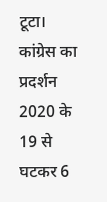टूटा। कांग्रेस का प्रदर्शन 2020 के 19 से घटकर 6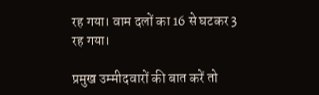रह गया। वाम दलों का 16 से घटकर 3 रह गया।

प्रमुख उम्मीदवारों की बात करें तो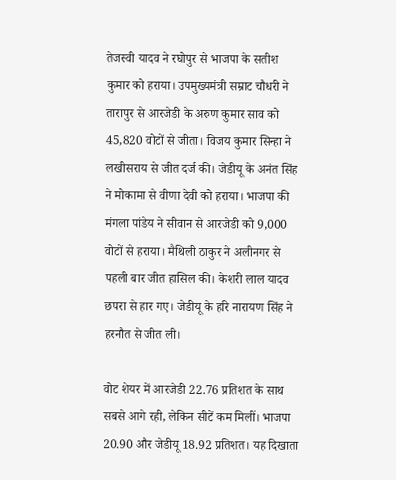तेजस्वी यादव ने रघोपुर से भाजपा के सतीश कुमार को हराया। उपमुख्यमंत्री सम्राट चौधरी ने तारापुर से आरजेडी के अरुण कुमार साव को 45,820 वोटों से जीता। विजय कुमार सिन्हा ने लखीसराय से जीत दर्ज की। जेडीयू के अनंत सिंह ने मोकामा से वीणा देवी को हराया। भाजपा की मंगला पांडेय ने सीवान से आरजेडी को 9,000 वोटों से हराया। मैथिली ठाकुर ने अलीनगर से पहली बार जीत हासिल की। केशरी लाल यादव छपरा से हार गए। जेडीयू के हरि नारायण सिंह ने हरनौत से जीत ली।

वोट शेयर में आरजेडी 22.76 प्रतिशत के साथ सबसे आगे रही, लेकिन सीटें कम मिलीं। भाजपा 20.90 और जेडीयू 18.92 प्रतिशत। यह दिखाता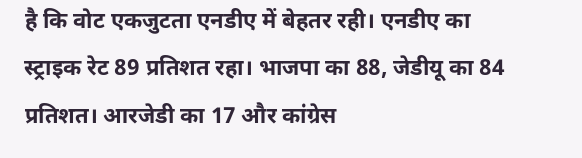है कि वोट एकजुटता एनडीए में बेहतर रही। एनडीए का स्ट्राइक रेट 89 प्रतिशत रहा। भाजपा का 88, जेडीयू का 84 प्रतिशत। आरजेडी का 17 और कांग्रेस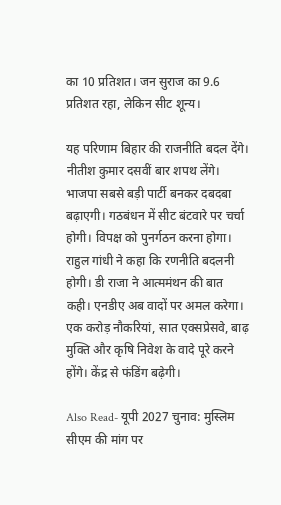का 10 प्रतिशत। जन सुराज का 9.6 प्रतिशत रहा, लेकिन सीट शून्य।

यह परिणाम बिहार की राजनीति बदल देंगे। नीतीश कुमार दसवीं बार शपथ लेंगे। भाजपा सबसे बड़ी पार्टी बनकर दबदबा बढ़ाएगी। गठबंधन में सीट बंटवारे पर चर्चा होगी। विपक्ष को पुनर्गठन करना होगा। राहुल गांधी ने कहा कि रणनीति बदलनी होगी। डी राजा ने आत्ममंथन की बात कही। एनडीए अब वादों पर अमल करेगा। एक करोड़ नौकरियां, सात एक्सप्रेसवे, बाढ़ मुक्ति और कृषि निवेश के वादे पूरे करने होंगे। केंद्र से फंडिंग बढ़ेगी।

Also Read- यूपी 2027 चुनाव: मुस्लिम सीएम की मांग पर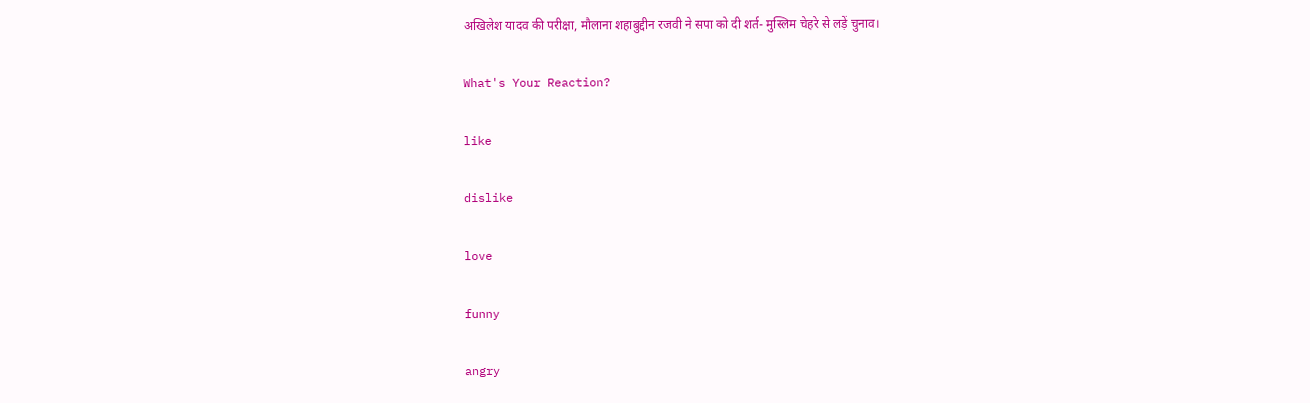अखिलेश यादव की परीक्षा, मौलाना शहाबुद्दीन रजवी ने सपा को दी शर्त- मुस्लिम चेहरे से लड़ें चुनाव।

What's Your Reaction?

like

dislike

love

funny

angry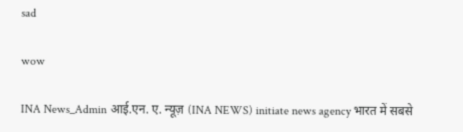sad

wow

INA News_Admin आई.एन. ए. न्यूज़ (INA NEWS) initiate news agency भारत में सबसे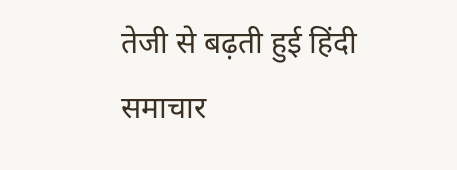तेजी से बढ़ती हुई हिंदी समाचार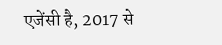एजेंसी है, 2017 से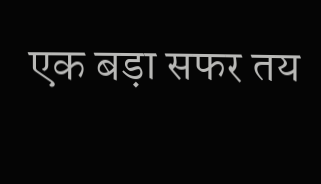एक बड़ा सफर तय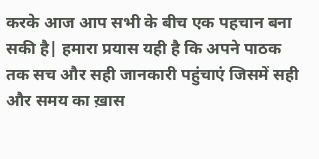करके आज आप सभी के बीच एक पहचान बना सकी है| हमारा प्रयास यही है कि अपने पाठक तक सच और सही जानकारी पहुंचाएं जिसमें सही और समय का ख़ास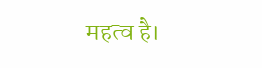महत्व है।